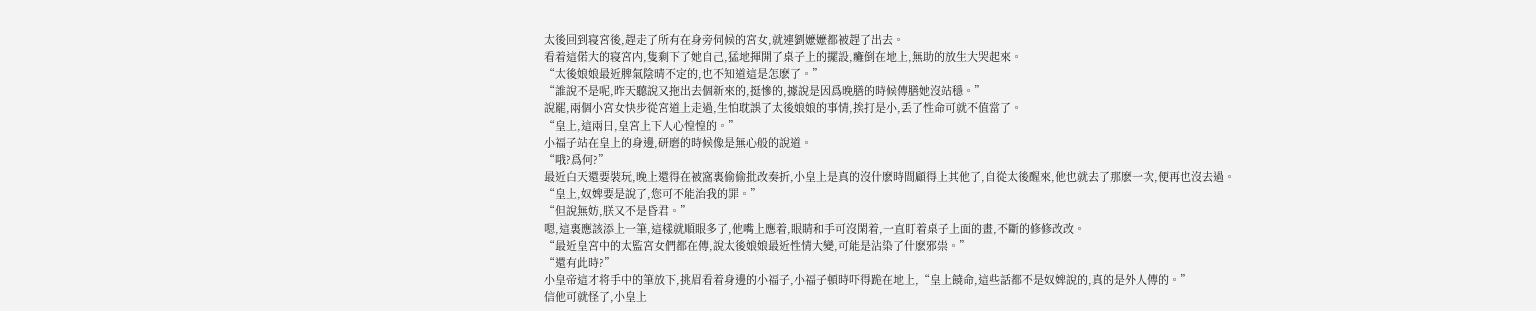太後回到寝宮後,趕走了所有在身旁伺候的宮女,就連劉嬷嬷都被趕了出去。
看着這偌大的寝宮内,隻剩下了她自己,猛地揮開了桌子上的擺設,癱倒在地上,無助的放生大哭起來。
“太後娘娘最近脾氣陰晴不定的,也不知道這是怎麽了。”
“誰說不是呢,昨天聽說又拖出去個新來的,挺慘的,據說是因爲晚膳的時候傳膳她沒站穩。”
說罷,兩個小宮女快步從宮道上走過,生怕耽誤了太後娘娘的事情,挨打是小,丢了性命可就不值當了。
“皇上,這兩日,皇宮上下人心惶惶的。”
小福子站在皇上的身邊,研磨的時候像是無心般的說道。
“哦?爲何?”
最近白天還要裝玩,晚上還得在被窩裏偷偷批改奏折,小皇上是真的沒什麽時間顧得上其他了,自從太後醒來,他也就去了那麽一次,便再也沒去過。
“皇上,奴婢要是說了,您可不能治我的罪。”
“但說無妨,朕又不是昏君。”
嗯,這裏應該添上一筆,這樣就順眼多了,他嘴上應着,眼睛和手可沒閑着,一直盯着桌子上面的畫,不斷的修修改改。
“最近皇宮中的太監宮女們都在傳,說太後娘娘最近性情大變,可能是沾染了什麽邪祟。”
“還有此時?”
小皇帝這才将手中的筆放下,挑眉看着身邊的小福子,小福子頓時吓得跪在地上,“皇上饒命,這些話都不是奴婢說的,真的是外人傳的。”
信他可就怪了,小皇上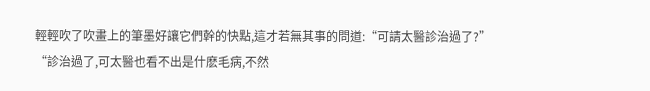輕輕吹了吹畫上的筆墨好讓它們幹的快點,這才若無其事的問道:“可請太醫診治過了?”
“診治過了,可太醫也看不出是什麽毛病,不然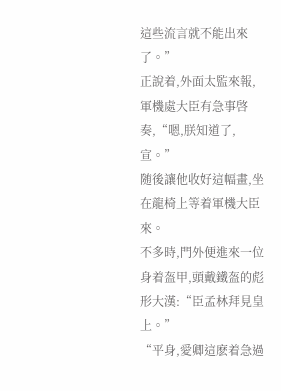這些流言就不能出來了。”
正說着,外面太監來報,軍機處大臣有急事啓奏,“嗯,朕知道了,宣。”
随後讓他收好這幅畫,坐在龍椅上等着軍機大臣來。
不多時,門外便進來一位身着盔甲,頭戴鐵盔的彪形大漢:“臣孟林拜見皇上。”
“平身,愛卿這麽着急過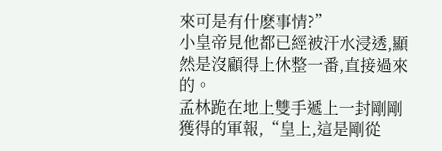來可是有什麽事情?”
小皇帝見他都已經被汗水浸透,顯然是沒顧得上休整一番,直接過來的。
孟林跪在地上雙手遞上一封剛剛獲得的軍報,“皇上,這是剛從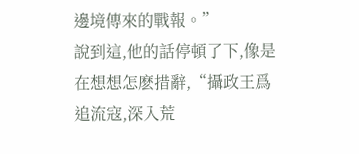邊境傳來的戰報。”
說到這,他的話停頓了下,像是在想想怎麽措辭,“攝政王爲追流寇,深入荒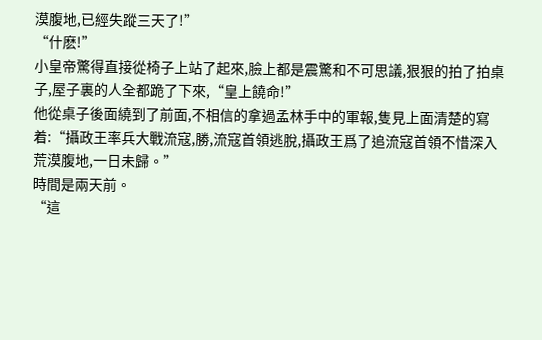漠腹地,已經失蹤三天了!”
“什麽!”
小皇帝驚得直接從椅子上站了起來,臉上都是震驚和不可思議,狠狠的拍了拍桌子,屋子裏的人全都跪了下來,“皇上饒命!”
他從桌子後面繞到了前面,不相信的拿過孟林手中的軍報,隻見上面清楚的寫着:“攝政王率兵大戰流寇,勝,流寇首領逃脫,攝政王爲了追流寇首領不惜深入荒漠腹地,一日未歸。”
時間是兩天前。
“這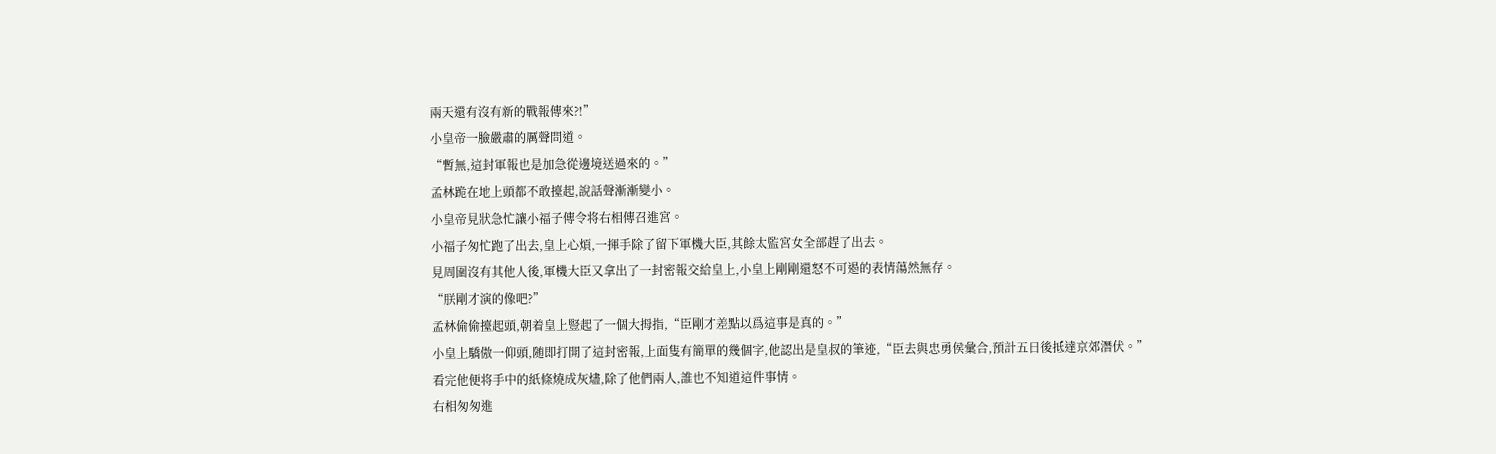兩天還有沒有新的戰報傳來?!”
小皇帝一臉嚴肅的厲聲問道。
“暫無,這封軍報也是加急從邊境送過來的。”
孟林跪在地上頭都不敢擡起,說話聲漸漸變小。
小皇帝見狀急忙讓小福子傳令将右相傳召進宮。
小福子匆忙跑了出去,皇上心煩,一揮手除了留下軍機大臣,其餘太監宮女全部趕了出去。
見周圍沒有其他人後,軍機大臣又拿出了一封密報交給皇上,小皇上剛剛還怒不可遏的表情蕩然無存。
“朕剛才演的像吧?”
孟林偷偷擡起頭,朝着皇上豎起了一個大拇指,“臣剛才差點以爲這事是真的。”
小皇上驕傲一仰頭,随即打開了這封密報,上面隻有簡單的幾個字,他認出是皇叔的筆迹,“臣去與忠勇侯彙合,預計五日後抵達京郊潛伏。”
看完他便将手中的紙條燒成灰燼,除了他們兩人,誰也不知道這件事情。
右相匆匆進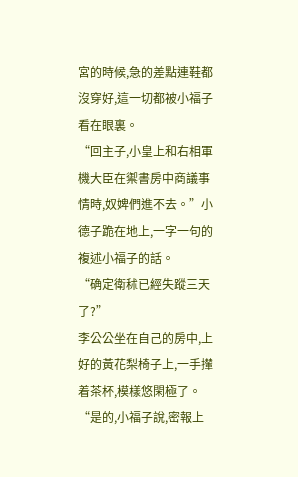宮的時候,急的差點連鞋都沒穿好,這一切都被小福子看在眼裏。
“回主子,小皇上和右相軍機大臣在禦書房中商議事情時,奴婢們進不去。”小德子跪在地上,一字一句的複述小福子的話。
“确定衛秫已經失蹤三天了?”
李公公坐在自己的房中,上好的黃花梨椅子上,一手攆着茶杯,模樣悠閑極了。
“是的,小福子說,密報上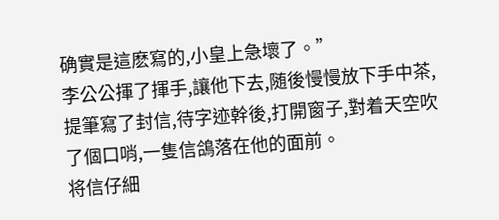确實是這麽寫的,小皇上急壞了。”
李公公揮了揮手,讓他下去,随後慢慢放下手中茶,提筆寫了封信,待字迹幹後,打開窗子,對着天空吹了個口哨,一隻信鴿落在他的面前。
将信仔細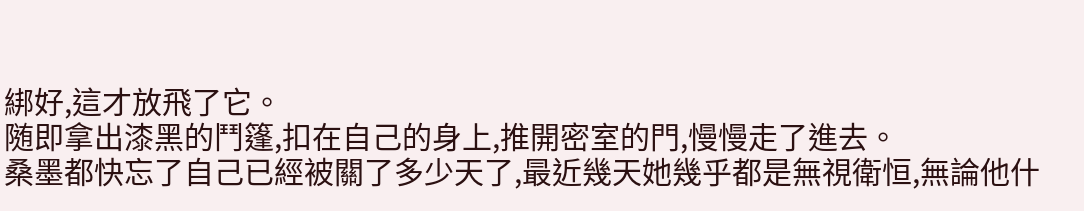綁好,這才放飛了它。
随即拿出漆黑的鬥篷,扣在自己的身上,推開密室的門,慢慢走了進去。
桑墨都快忘了自己已經被關了多少天了,最近幾天她幾乎都是無視衛恒,無論他什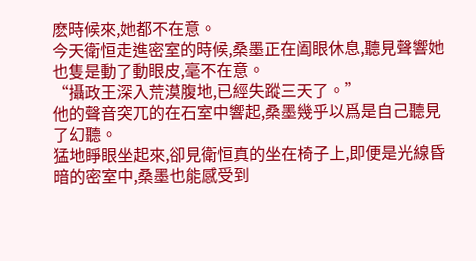麽時候來,她都不在意。
今天衛恒走進密室的時候,桑墨正在阖眼休息,聽見聲響她也隻是動了動眼皮,毫不在意。
“攝政王深入荒漠腹地,已經失蹤三天了。”
他的聲音突兀的在石室中響起,桑墨幾乎以爲是自己聽見了幻聽。
猛地睜眼坐起來,卻見衛恒真的坐在椅子上,即便是光線昏暗的密室中,桑墨也能感受到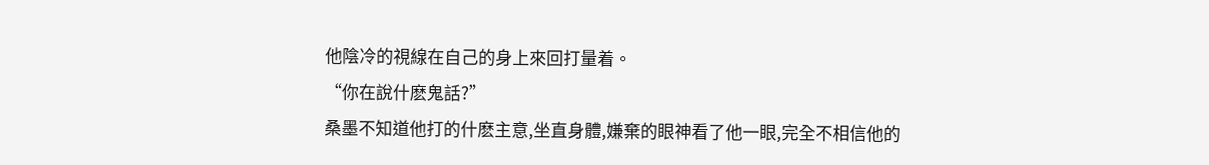他陰冷的視線在自己的身上來回打量着。
“你在說什麽鬼話?”
桑墨不知道他打的什麽主意,坐直身體,嫌棄的眼神看了他一眼,完全不相信他的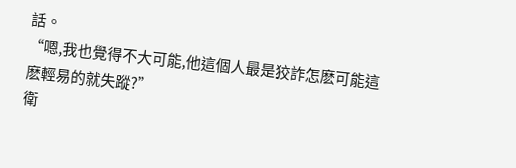話。
“嗯,我也覺得不大可能,他這個人最是狡詐怎麽可能這麽輕易的就失蹤?”
衛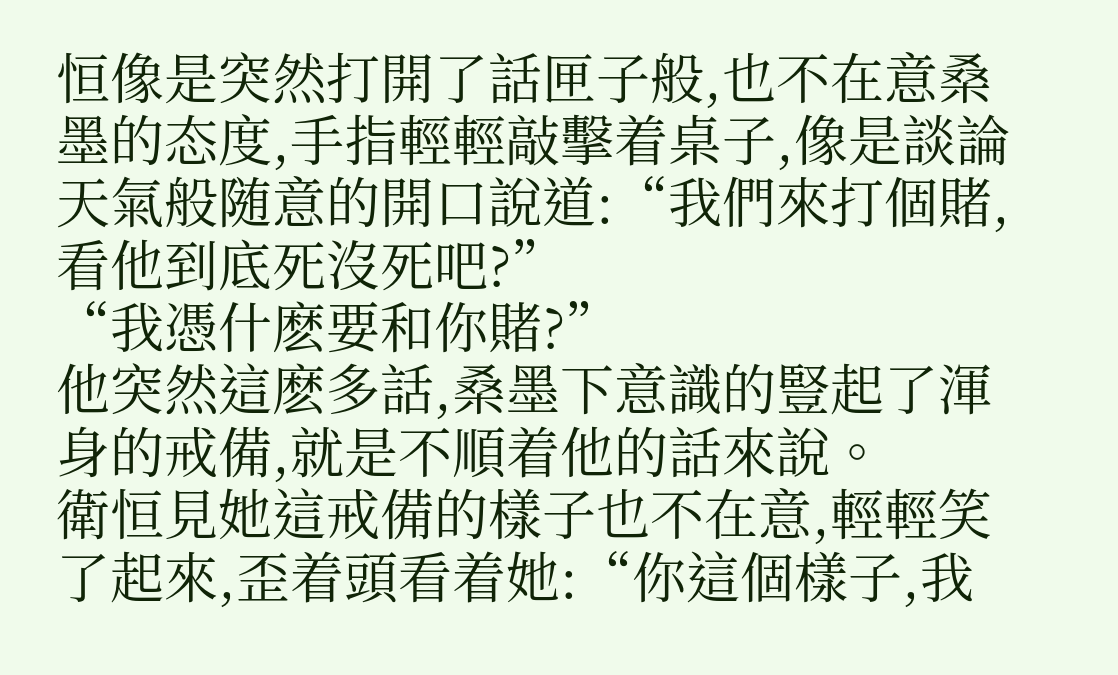恒像是突然打開了話匣子般,也不在意桑墨的态度,手指輕輕敲擊着桌子,像是談論天氣般随意的開口說道:“我們來打個賭,看他到底死沒死吧?”
“我憑什麽要和你賭?”
他突然這麽多話,桑墨下意識的豎起了渾身的戒備,就是不順着他的話來說。
衛恒見她這戒備的樣子也不在意,輕輕笑了起來,歪着頭看着她:“你這個樣子,我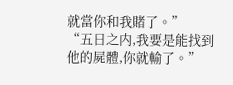就當你和我賭了。”
“五日之内,我要是能找到他的屍體,你就輸了。”